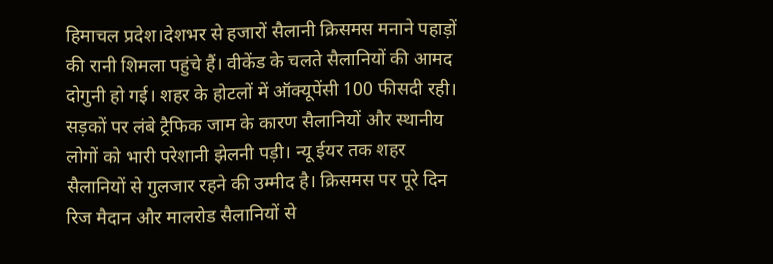हिमाचल प्रदेश।देशभर से हजारों सैलानी क्रिसमस मनाने पहाड़ों की रानी शिमला पहुंचे हैं। वीकेंड के चलते सैलानियों की आमद दोगुनी हो गई। शहर के होटलों में ऑक्यूपेंसी 100 फीसदी रही। सड़कों पर लंबे ट्रैफिक जाम के कारण सैलानियों और स्थानीय लोगों को भारी परेशानी झेलनी पड़ी। न्यू ईयर तक शहर सैलानियों से गुलजार रहने की उम्मीद है। क्रिसमस पर पूरे दिन रिज मैदान और मालरोड सैलानियों से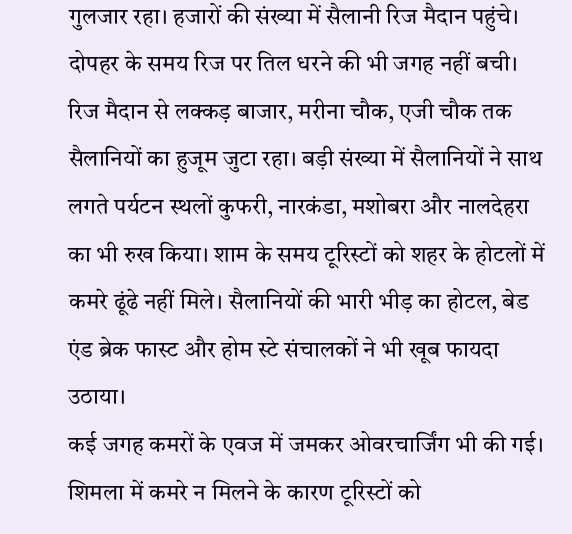गुलजार रहा। हजारों की संख्या में सैलानी रिज मैदान पहुंचे। दोपहर के समय रिज पर तिल धरने की भी जगह नहीं बची।
रिज मैदान से लक्कड़ बाजार, मरीना चौक, एजी चौक तक सैलानियों का हुजूम जुटा रहा। बड़ी संख्या में सैलानियों ने साथ लगते पर्यटन स्थलों कुफरी, नारकंडा, मशोबरा और नालदेहरा का भी रुख किया। शाम के समय टूरिस्टों को शहर के होटलों में कमरे ढूंढे नहीं मिले। सैलानियों की भारी भीड़ का होटल, बेड एंड ब्रेक फास्ट और होम स्टे संचालकों ने भी खूब फायदा उठाया।
कई जगह कमरों के एवज में जमकर ओवरचार्जिंग भी की गई। शिमला में कमरे न मिलने के कारण टूरिस्टों को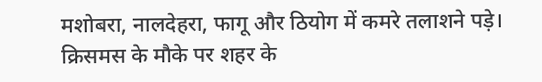मशोबरा, नालदेहरा, फागू और ठियोग में कमरे तलाशने पड़े। क्रिसमस के मौके पर शहर के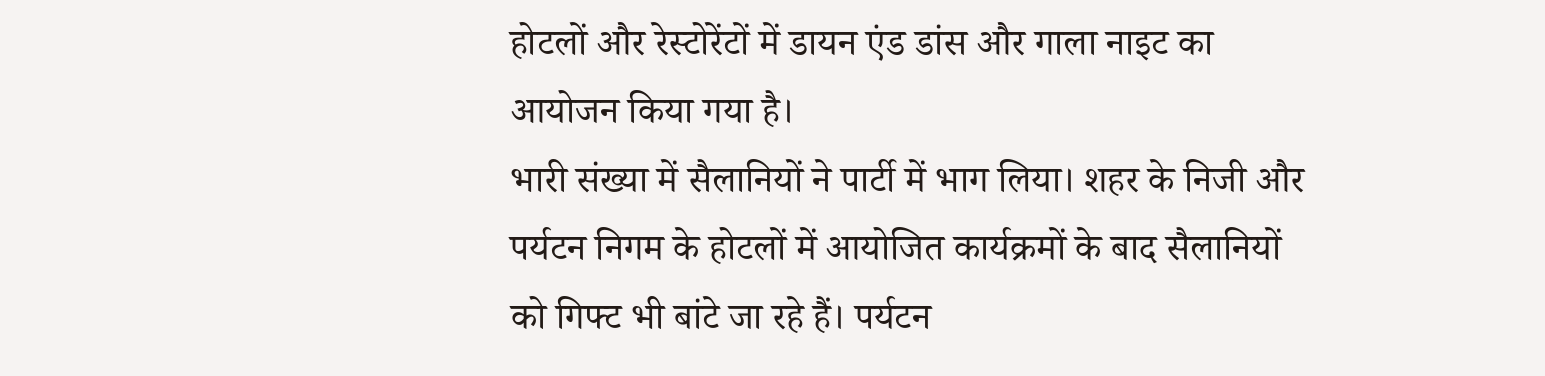होटलों और रेस्टोरेंटों में डायन एंड डांस और गाला नाइट का आयोजन किया गया है।
भारी संख्या में सैलानियों ने पार्टी में भाग लिया। शहर के निजी और पर्यटन निगम के होटलों में आयोजित कार्यक्रमों के बाद सैलानियों को गिफ्ट भी बांटे जा रहे हैं। पर्यटन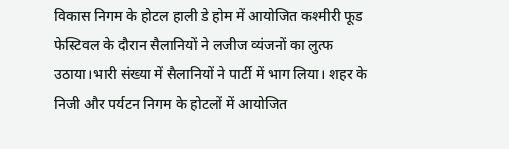विकास निगम के होटल हाली डे होम में आयोजित कश्मीरी फूड फेस्टिवल के दौरान सैलानियों ने लजीज व्यंजनों का लुत्फ उठाया।भारी संख्या में सैलानियों ने पार्टी में भाग लिया। शहर के निजी और पर्यटन निगम के होटलों में आयोजित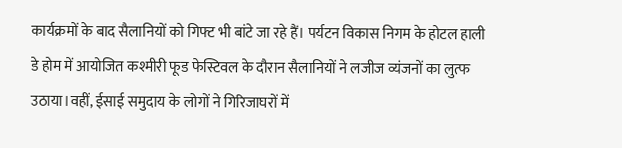कार्यक्रमों के बाद सैलानियों को गिफ्ट भी बांटे जा रहे हैं। पर्यटन विकास निगम के होटल हाली डे होम में आयोजित कश्मीरी फूड फेस्टिवल के दौरान सैलानियों ने लजीज व्यंजनों का लुत्फ उठाया।वहीं, ईसाई समुदाय के लोगों ने गिरिजाघरों में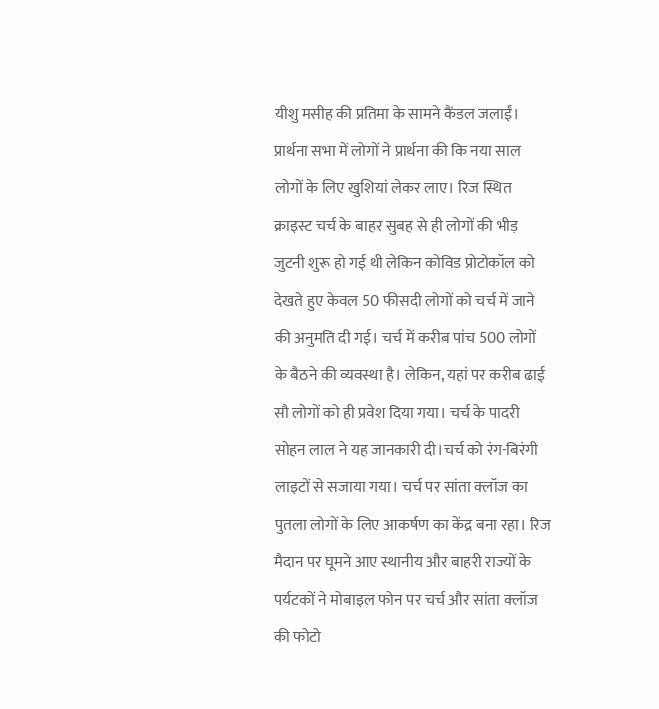यीशु मसीह की प्रतिमा के सामने कैंडल जलाईं। प्रार्थना सभा में लोगों ने प्रार्थना की कि नया साल लोगों के लिए खुशियां लेकर लाए। रिज स्थित क्राइस्ट चर्च के बाहर सुबह से ही लोगों की भीड़ जुटनी शुरू हो गई थी लेकिन कोविड प्रोटोकॉल को देखते हुए केवल 50 फीसदी लोगों को चर्च में जाने की अनुमति दी गई। चर्च में करीब पांच 500 लोगों के बैठने की व्यवस्था है। लेकिन, यहां पर करीब ढाई सौ लोगों को ही प्रवेश दिया गया। चर्च के पादरी सोहन लाल ने यह जानकारी दी।चर्च को रंग-बिरंगी लाइटों से सजाया गया। चर्च पर सांता क्लॉज का पुतला लोगों के लिए आकर्षण का केंद्र बना रहा। रिज मैदान पर घूमने आए स्थानीय और बाहरी राज्यों के पर्यटकों ने मोबाइल फोन पर चर्च और सांता क्लॉज की फोटो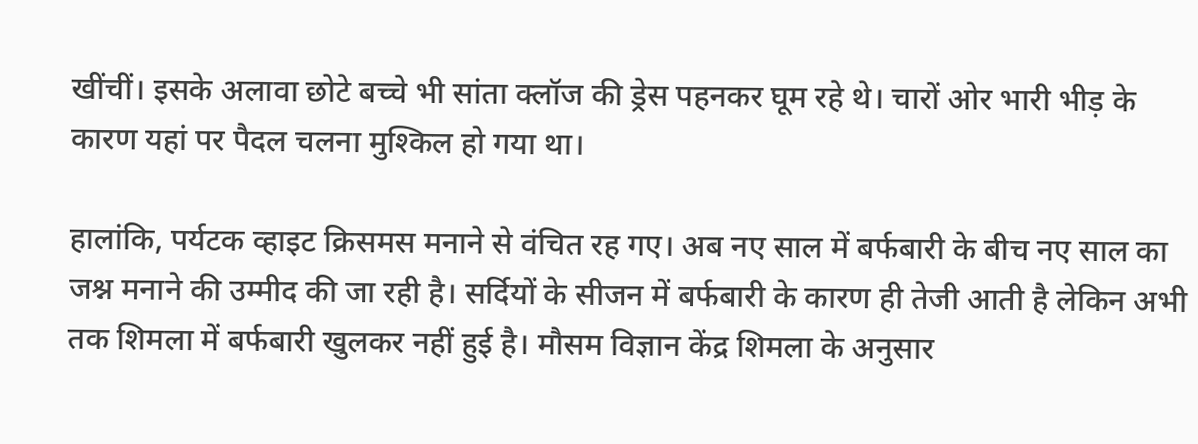खींचीं। इसके अलावा छोटे बच्चे भी सांता क्लॉज की ड्रेस पहनकर घूम रहे थे। चारों ओर भारी भीड़ के कारण यहां पर पैदल चलना मुश्किल हो गया था।

हालांकि, पर्यटक व्हाइट क्रिसमस मनाने से वंचित रह गए। अब नए साल में बर्फबारी के बीच नए साल का जश्न मनाने की उम्मीद की जा रही है। सर्दियों के सीजन में बर्फबारी के कारण ही तेजी आती है लेकिन अभी तक शिमला में बर्फबारी खुलकर नहीं हुई है। मौसम विज्ञान केंद्र शिमला के अनुसार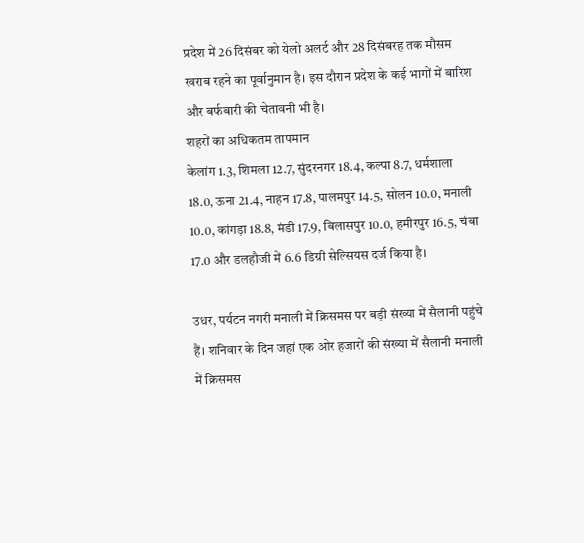प्रदेश में 26 दिसंबर को येलो अलर्ट और 28 दिसंबरह तक मौसम खराब रहने का पूर्वानुमान है। इस दौरान प्रदेश के कई भागों में बारिश और बर्फबारी की चेतावनी भी है।
शहरों का अधिकतम तापमान
केलांग 1.3, शिमला 12.7, सुंदरनगर 18.4, कल्पा 8.7, धर्मशाला 18.0, ऊना 21.4, नाहन 17.8, पालमपुर 14.5, सोलन 10.0, मनाली 10.0, कांगड़ा 18.8, मंडी 17.9, बिलासपुर 10.0, हमीरपुर 16.5, चंबा 17.0 और डलहौजी में 6.6 डिग्री सेल्सियस दर्ज किया है।

उधर, पर्यटन नगरी मनाली में क्रिसमस पर बड़ी संख्या में सैलानी पहुंचे हैं। शनिवार के दिन जहां एक ओर हजारों की संख्या में सैलानी मनाली में क्रिसमस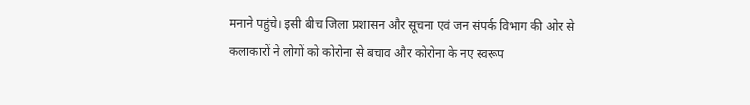मनाने पहुंचे। इसी बीच जिला प्रशासन और सूचना एवं जन संपर्क विभाग की ओर से कलाकारों ने लोगों को कोरोना से बचाव और कोरोना के नए स्वरूप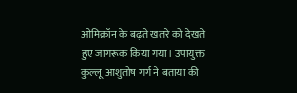ओमिक्रॉन के बढ़ते खतरे को देखते हुए जागरूक किया गया। उपायुक्त कुल्लू आशुतोष गर्ग ने बताया की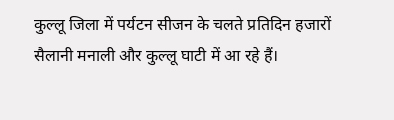कुल्लू जिला में पर्यटन सीजन के चलते प्रतिदिन हजारों सैलानी मनाली और कुल्लू घाटी में आ रहे हैं।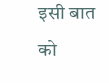इसी बात को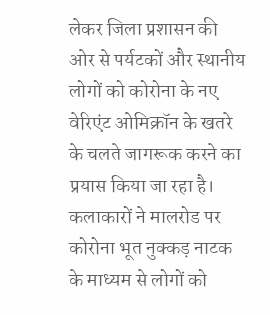लेकर जिला प्रशासन की ओर से पर्यटकों और स्थानीय लोगों को कोरोना के नए वेरिएंट ओमिक्रॉन के खतरे के चलते जागरूक करने का प्रयास किया जा रहा है। कलाकारों ने मालरोड पर कोरोना भूत नुक्कड़ नाटक के माध्यम से लोगों को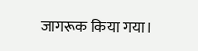जागरूक किया गया।